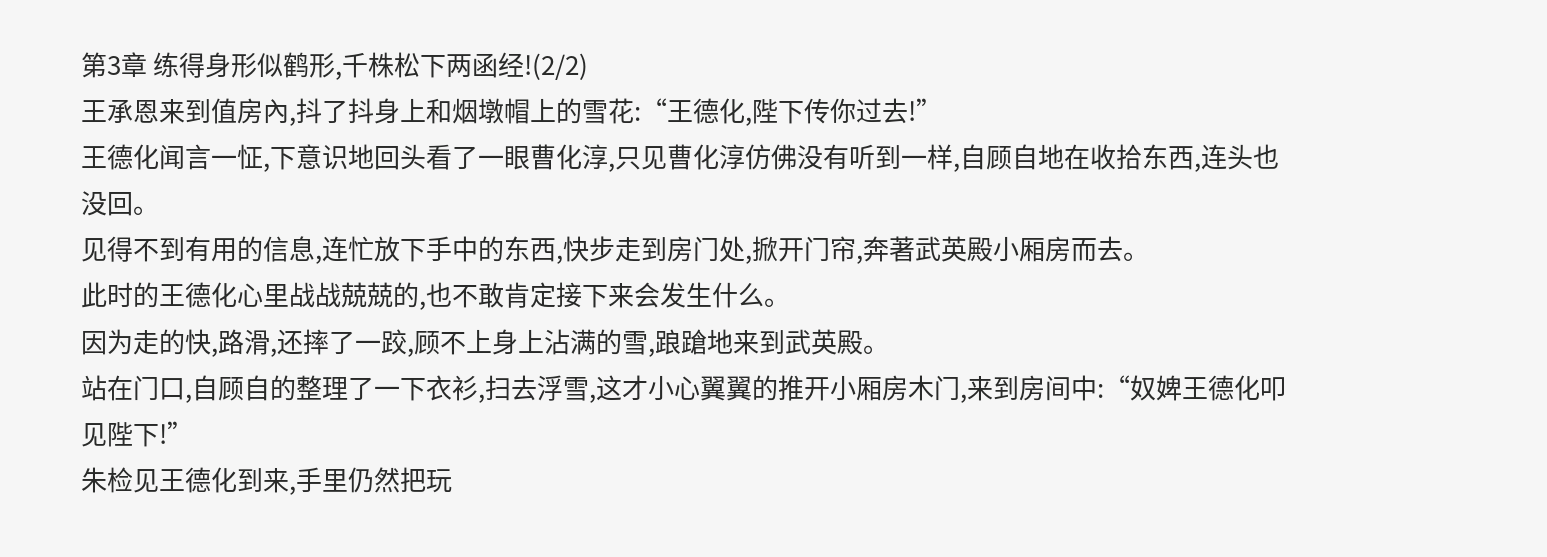第3章 练得身形似鹤形,千株松下两函经!(2/2)
王承恩来到值房內,抖了抖身上和烟墩帽上的雪花:“王德化,陛下传你过去!”
王德化闻言一怔,下意识地回头看了一眼曹化淳,只见曹化淳仿佛没有听到一样,自顾自地在收拾东西,连头也没回。
见得不到有用的信息,连忙放下手中的东西,快步走到房门处,掀开门帘,奔著武英殿小厢房而去。
此时的王德化心里战战兢兢的,也不敢肯定接下来会发生什么。
因为走的快,路滑,还摔了一跤,顾不上身上沾满的雪,踉蹌地来到武英殿。
站在门口,自顾自的整理了一下衣衫,扫去浮雪,这才小心翼翼的推开小厢房木门,来到房间中:“奴婢王德化叩见陛下!”
朱检见王德化到来,手里仍然把玩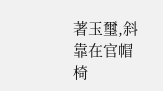著玉璽,斜靠在官帽椅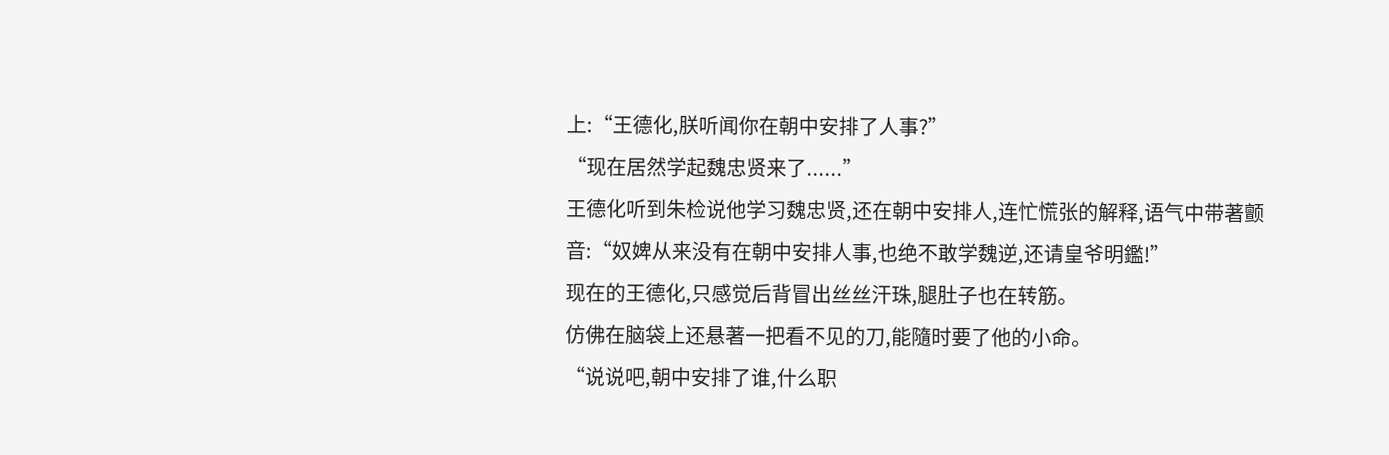上:“王德化,朕听闻你在朝中安排了人事?”
“现在居然学起魏忠贤来了......”
王德化听到朱检说他学习魏忠贤,还在朝中安排人,连忙慌张的解释,语气中带著颤音:“奴婢从来没有在朝中安排人事,也绝不敢学魏逆,还请皇爷明鑑!”
现在的王德化,只感觉后背冒出丝丝汗珠,腿肚子也在转筋。
仿佛在脑袋上还悬著一把看不见的刀,能隨时要了他的小命。
“说说吧,朝中安排了谁,什么职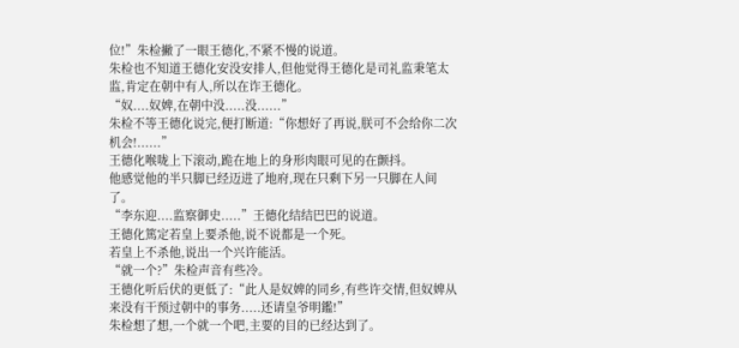位!”朱检撇了一眼王德化,不紧不慢的说道。
朱检也不知道王德化安没安排人,但他觉得王德化是司礼监秉笔太监,肯定在朝中有人,所以在诈王德化。
“奴....奴婢,在朝中没.....没......”
朱检不等王德化说完,便打断道:“你想好了再说,朕可不会给你二次机会!......”
王德化喉咙上下滚动,跪在地上的身形肉眼可见的在颤抖。
他感觉他的半只脚已经迈进了地府,现在只剩下另一只脚在人间了。
“李东迎....监察御史.....”王德化结结巴巴的说道。
王德化篤定若皇上要杀他,说不说都是一个死。
若皇上不杀他,说出一个兴许能活。
“就一个?”朱检声音有些冷。
王德化听后伏的更低了:“此人是奴婢的同乡,有些许交情,但奴婢从来没有干预过朝中的事务.....还请皇爷明鑑!”
朱检想了想,一个就一个吧,主要的目的已经达到了。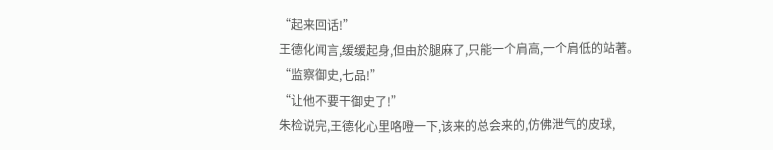“起来回话!”
王德化闻言,缓缓起身,但由於腿麻了,只能一个肩高,一个肩低的站著。
“监察御史,七品!”
“让他不要干御史了!”
朱检说完,王德化心里咯噔一下,该来的总会来的,仿佛泄气的皮球,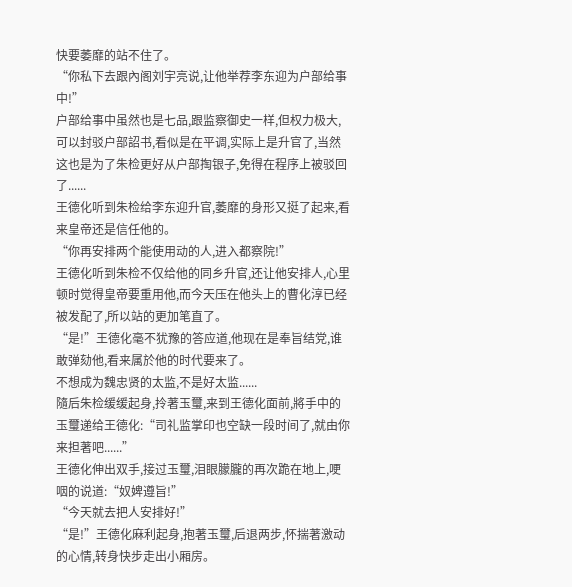快要萎靡的站不住了。
“你私下去跟內阁刘宇亮说,让他举荐李东迎为户部给事中!”
户部给事中虽然也是七品,跟监察御史一样,但权力极大,可以封驳户部詔书,看似是在平调,实际上是升官了,当然这也是为了朱检更好从户部掏银子,免得在程序上被驳回了......
王德化听到朱检给李东迎升官,萎靡的身形又挺了起来,看来皇帝还是信任他的。
“你再安排两个能使用动的人,进入都察院!”
王德化听到朱检不仅给他的同乡升官,还让他安排人,心里顿时觉得皇帝要重用他,而今天压在他头上的曹化淳已经被发配了,所以站的更加笔直了。
“是!”王德化毫不犹豫的答应道,他现在是奉旨结党,谁敢弹劾他,看来属於他的时代要来了。
不想成为魏忠贤的太监,不是好太监......
隨后朱检缓缓起身,拎著玉璽,来到王德化面前,將手中的玉璽递给王德化:“司礼监掌印也空缺一段时间了,就由你来担著吧......”
王德化伸出双手,接过玉璽,泪眼朦朧的再次跪在地上,哽咽的说道:“奴婢遵旨!”
“今天就去把人安排好!”
“是!”王德化麻利起身,抱著玉璽,后退两步,怀揣著激动的心情,转身快步走出小厢房。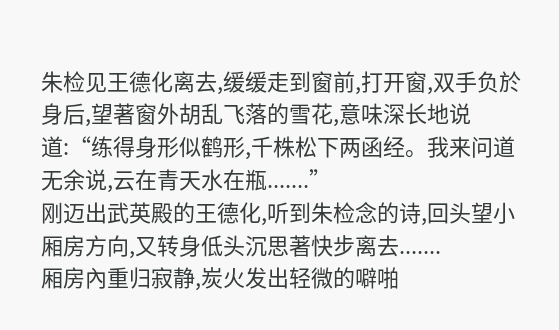朱检见王德化离去,缓缓走到窗前,打开窗,双手负於身后,望著窗外胡乱飞落的雪花,意味深长地说道:“练得身形似鹤形,千株松下两函经。我来问道无余说,云在青天水在瓶.......”
刚迈出武英殿的王德化,听到朱检念的诗,回头望小厢房方向,又转身低头沉思著快步离去.......
厢房內重归寂静,炭火发出轻微的噼啪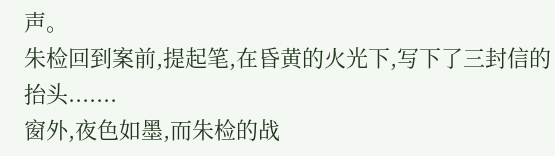声。
朱检回到案前,提起笔,在昏黄的火光下,写下了三封信的抬头.......
窗外,夜色如墨,而朱检的战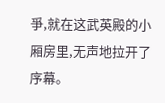爭,就在这武英殿的小厢房里,无声地拉开了序幕。